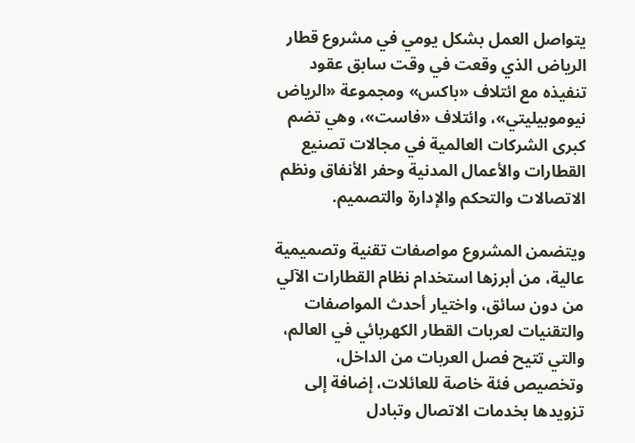يتواصل العمل بشكل يومي في مشروع قطار الرياض الذي وقعت في وقت سابق عقود تنفيذه مع ائتلاف «باكس» ومجموعة «الرياض نيوموبيليتي»، وائتلاف «فاست»، وهي تضم كبرى الشركات العالمية في مجالات تصنيع القطارات والأعمال المدنية وحفر الأنفاق ونظم الاتصالات والتحكم والإدارة والتصميم.

ويتضمن المشروع مواصفات تقنية وتصميمية عالية، من أبرزها استخدام نظام القطارات الآلي من دون سائق، واختيار أحدث المواصفات والتقنيات لعربات القطار الكهربائي في العالم، والتي تتيح فصل العربات من الداخل، وتخصيص فئة خاصة للعائلات، إضافة إلى تزويدها بخدمات الاتصال وتبادل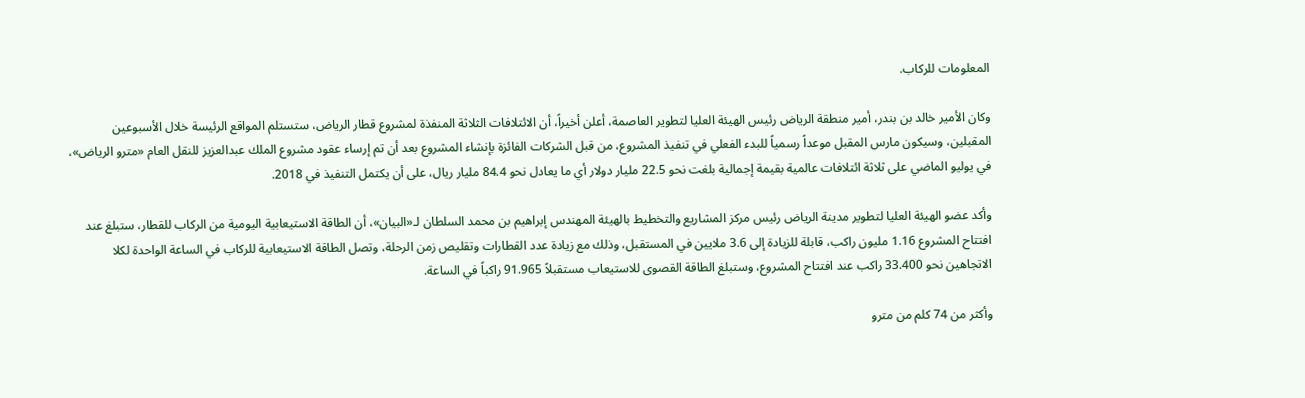المعلومات للركاب.

وكان الأمير خالد بن بندر، أمير منطقة الرياض رئيس الهيئة العليا لتطوير العاصمة، أعلن أخيراً، أن الائتلافات الثلاثة المنفذة لمشروع قطار الرياض، ستستلم المواقع الرئيسة خلال الأسبوعين المقبلين، وسيكون مارس المقبل موعداً رسمياً للبدء الفعلي في تنفيذ المشروع، من قبل الشركات الفائزة بإنشاء المشروع بعد أن تم إرساء عقود مشروع الملك عبدالعزيز للنقل العام «مترو الرياض»، في يوليو الماضي على ثلاثة ائتلافات عالمية بقيمة إجمالية بلغت نحو 22.5 مليار دولار أي ما يعادل نحو 84.4 مليار ريال، على أن يكتمل التنفيذ في 2018.

وأكد عضو الهيئة العليا لتطوير مدينة الرياض رئيس مركز المشاريع والتخطيط بالهيئة المهندس إبراهيم بن محمد السلطان لـ«البيان»، أن الطاقة الاستيعابية اليومية من الركاب للقطار، ستبلغ عند افتتاح المشروع 1.16 مليون راكب، قابلة للزيادة إلى 3.6 ملايين في المستقبل، وذلك مع زيادة عدد القطارات وتقليص زمن الرحلة، وتصل الطاقة الاستيعابية للركاب في الساعة الواحدة لكلا الاتجاهين نحو 33.400 راكب عند افتتاح المشروع، وستبلغ الطاقة القصوى للاستيعاب مستقبلاً 91.965 راكباً في الساعة.

وأكثر من 74 كلم من مترو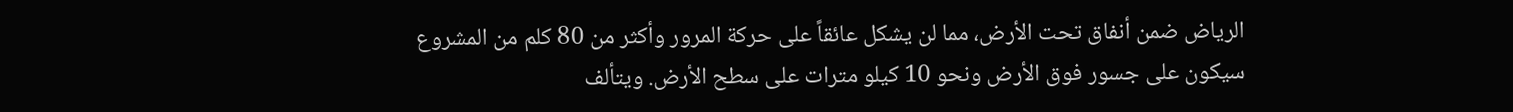الرياض ضمن أنفاق تحت الأرض، مما لن يشكل عائقاً على حركة المرور وأكثر من 80 كلم من المشروع سيكون على جسور فوق الأرض ونحو 10 كيلو مترات على سطح الأرض. ويتألف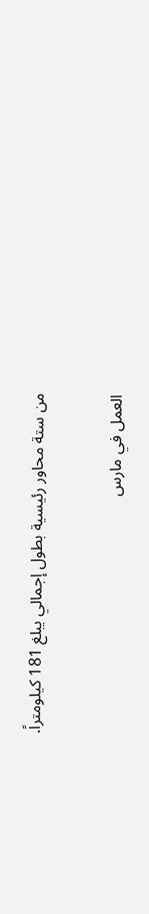من ستة محاور رئيسية بطول إجمالي يبلغ 181 كيلومتراً.

العمل في مارس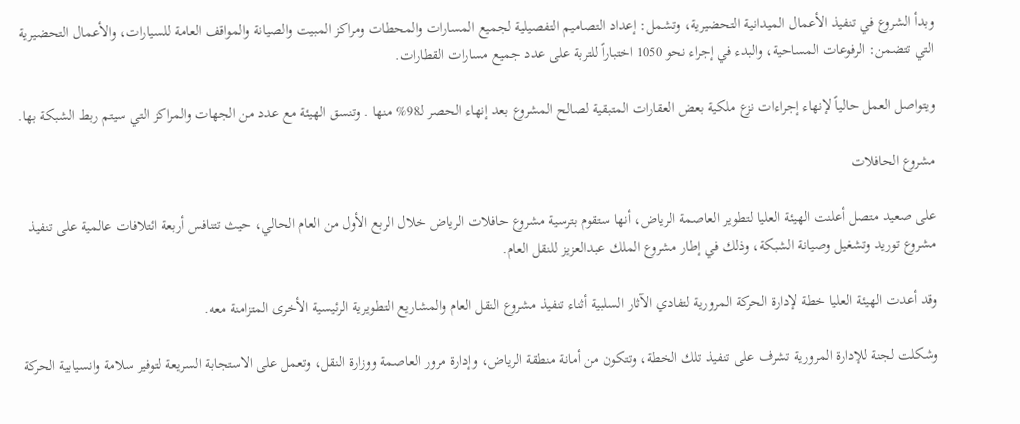وبدأ الشروع في تنفيذ الأعمال الميدانية التحضيرية، وتشمل: إعداد التصاميم التفصيلية لجميع المسارات والمحطات ومراكز المبيت والصيانة والمواقف العامة للسيارات، والأعمال التحضيرية التي تتضمن: الرفوعات المساحية، والبدء في إجراء نحو 1050 اختباراً للتربة على عدد جميع مسارات القطارات.

ويتواصل العمل حالياً لإنهاء إجراءات نزع ملكية بعض العقارات المتبقية لصالح المشروع بعد إنهاء الحصر لـ98% منها . وتنسق الهيئة مع عدد من الجهات والمراكز التي سيتم ربط الشبكة بها.

مشروع الحافلات

على صعيد متصل أعلنت الهيئة العليا لتطوير العاصمة الرياض، أنها ستقوم بترسية مشروع حافلات الرياض خلال الربع الأول من العام الحالي، حيث تتنافس أربعة ائتلافات عالمية على تنفيذ مشروع توريد وتشغيل وصيانة الشبكة، وذلك في إطار مشروع الملك عبدالعزيز للنقل العام.

وقد أعدت الهيئة العليا خطة لإدارة الحركة المرورية لتفادي الآثار السلبية أثناء تنفيذ مشروع النقل العام والمشاريع التطويرية الرئيسية الأخرى المتزامنة معه.

وشكلت لجنة للإدارة المرورية تشرف على تنفيذ تلك الخطة، وتتكون من أمانة منطقة الرياض، وإدارة مرور العاصمة ووزارة النقل، وتعمل على الاستجابة السريعة لتوفير سلامة وانسيابية الحركة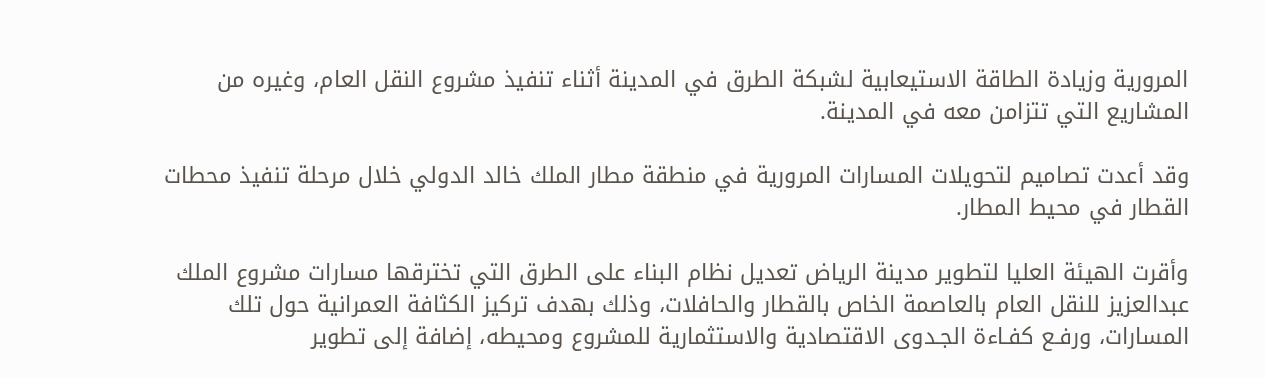المرورية وزيادة الطاقة الاستيعابية لشبكة الطرق في المدينة أثناء تنفيذ مشروع النقل العام، وغيره من المشاريع التي تتزامن معه في المدينة.

وقد أعدت تصاميم لتحويلات المسارات المرورية في منطقة مطار الملك خالد الدولي خلال مرحلة تنفيذ محطات القطار في محيط المطار.

وأقرت الهيئة العليا لتطوير مدينة الرياض تعديل نظام البناء على الطرق التي تخترقها مسارات مشروع الملك عبدالعزيز للنقل العام بالعاصمة الخاص بالقطار والحافلات، وذلك بهدف تركيز الكثافة العمرانية حول تلك المسارات، ورفـع كفـاءة الجـدوى الاقتصادية والاستثمارية للمشروع ومحيطه، إضافة إلى تطوير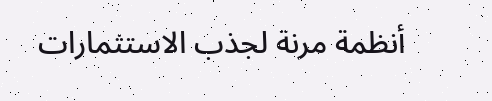أنظمة مرنة لجذب الاستثمارات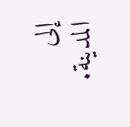إلى المدينة.